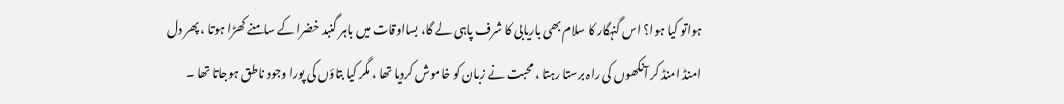ہواتو کیا ہوا؟ اس گنہگار کا سلام بھی باریابی کا شرف پاہی لے گا، بسااوقات میں باہر گنبد خضرا کے سامنے کھڑا ہوتا ، پھر دل امنڈ امنڈ کر آنکھوں کی راہ برستا رہتا ، محبت نے زبان کو خاموش کردیا تھا ، مگر کیا بتاؤں کی پورا وجود ناطق ہوجاتا تھا ۔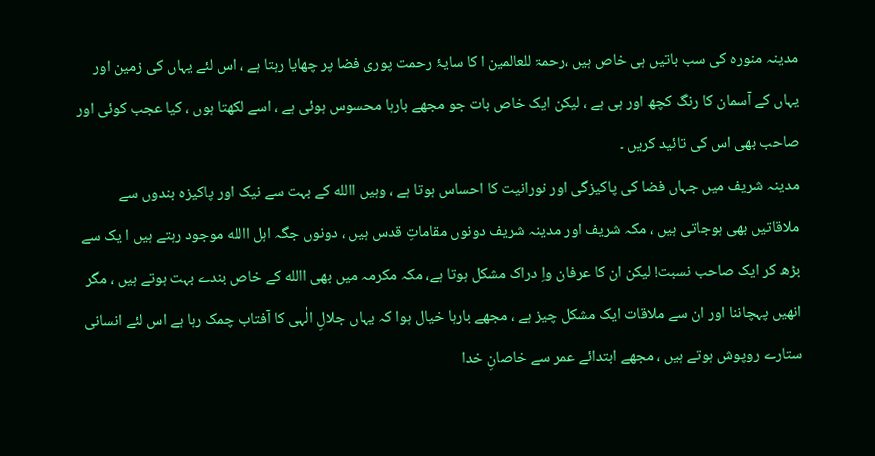مدینہ منورہ کی سب باتیں ہی خاص ہیں ،رحمۃ للعالمین ا کا سایۂ رحمت پوری فضا پر چھایا رہتا ہے ، اس لئے یہاں کی زمین اور یہاں کے آسمان کا رنگ کچھ اور ہی ہے ، لیکن ایک خاص بات جو مجھے بارہا محسوس ہوئی ہے ، اسے لکھتا ہوں ، کیا عجب کوئی اور صاحب بھی اس کی تائید کریں ۔
مدینہ شریف میں جہاں فضا کی پاکیزگی اور نورانیت کا احساس ہوتا ہے ، وہیں االله کے بہت سے نیک اور پاکیزہ بندوں سے ملاقاتیں بھی ہوجاتی ہیں ، مکہ شریف اور مدینہ شریف دونوں مقاماتِ قدس ہیں ، دونوں جگہ اہل االله موجود رہتے ہیں ا یک سے بڑھ کر ایک صاحب نسبت! لیکن ان کا عرفان واِ دراک مشکل ہوتا ہے، مکہ مکرمہ میں بھی االله کے خاص بندے بہت ہوتے ہیں ، مگر انھیں پہچاننا اور ان سے ملاقات ایک مشکل چیز ہے ، مجھے بارہا خیال ہوا کہ یہاں جلالِ الٰہی کا آفتاب چمک رہا ہے اس لئے انسانی ستارے روپوش ہوتے ہیں ، مجھے ابتدائے عمر سے خاصانِ خدا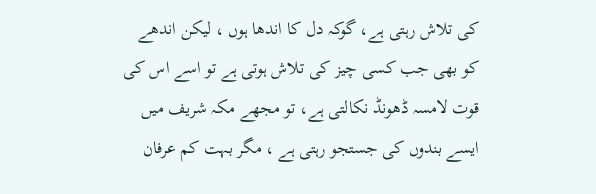کی تلاش رہتی ہے، گوکہ دل کا اندھا ہوں ، لیکن اندھے کو بھی جب کسی چیز کی تلاش ہوتی ہے تو اسے اس کی قوت لامسہ ڈھونڈ نکالتی ہے، تو مجھے مکہ شریف میں ایسے بندوں کی جستجو رہتی ہے ، مگر بہت کم عرفان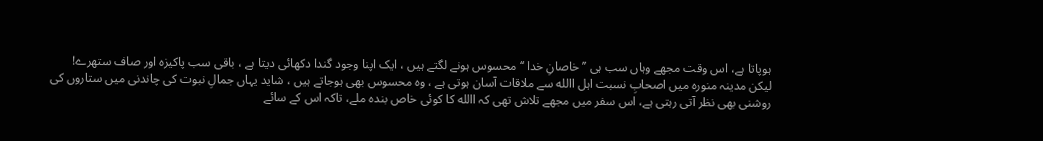ہوپاتا ہے، اس وقت مجھے وہاں سب ہی ’’خاصانِ خدا ‘‘ محسوس ہونے لگتے ہیں ، ایک اپنا وجود گندا دکھائی دیتا ہے ، باقی سب پاکیزہ اور صاف ستھرے!
لیکن مدینہ منورہ میں اصحابِ نسبت اہل االله سے ملاقات آسان ہوتی ہے ، وہ محسوس بھی ہوجاتے ہیں ، شاید یہاں جمالِ نبوت کی چاندنی میں ستاروں کی روشنی بھی نظر آتی رہتی ہے، اس سفر میں مجھے تلاش تھی کہ االله کا کوئی خاص بندہ ملے، تاکہ اس کے سائے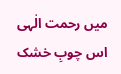میں رحمت الٰہی اس چوبِ خشک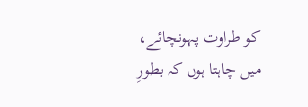کو طراوت پہونچائے، میں چاہتا ہوں کہ بطورِ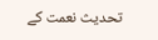تحدیث نعمت کے